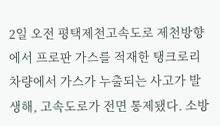2일 오전 평택제천고속도로 제천방향에서 프로판 가스를 적재한 탱크로리 차량에서 가스가 누출되는 사고가 발생해, 고속도로가 전면 통제됐다. 소방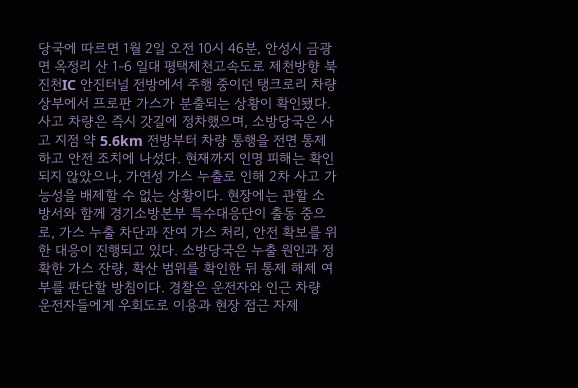당국에 따르면 1월 2일 오전 10시 46분, 안성시 금광면 옥정리 산 1-6 일대 평택제천고속도로 제천방향 북진천IC 안진터널 전방에서 주행 중이던 탱크로리 차량 상부에서 프로판 가스가 분출되는 상황이 확인됐다. 사고 차량은 즉시 갓길에 정차했으며, 소방당국은 사고 지점 약 5.6km 전방부터 차량 통행을 전면 통제하고 안전 조치에 나섰다. 현재까지 인명 피해는 확인되지 않았으나, 가연성 가스 누출로 인해 2차 사고 가능성을 배제할 수 없는 상황이다. 현장에는 관할 소방서와 함께 경기소방본부 특수대응단이 출동 중으로, 가스 누출 차단과 잔여 가스 처리, 안전 확보를 위한 대응이 진행되고 있다. 소방당국은 누출 원인과 정확한 가스 잔량, 확산 범위를 확인한 뒤 통제 해제 여부를 판단할 방침이다. 경찰은 운전자와 인근 차량 운전자들에게 우회도로 이용과 현장 접근 자제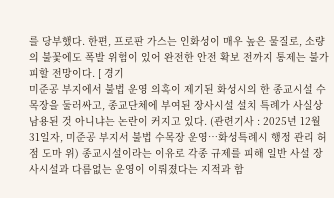를 당부했다. 한편, 프로판 가스는 인화성이 매우 높은 물질로, 소량의 불꽃에도 폭발 위험이 있어 완전한 안전 확보 전까지 통제는 불가피할 전망이다. [ 경기
미준공 부지에서 불법 운영 의혹이 제기된 화성시의 한 종교시설 수목장을 둘러싸고, 종교단체에 부여된 장사시설 설치 특례가 사실상 남용된 것 아니냐는 논란이 커지고 있다. (관련기사 : 2025년 12월 31일자, 미준공 부지서 불법 수목장 운영…화성특례시 행정 관리 허점 도마 위) 종교시설이라는 이유로 각종 규제를 피해 일반 사설 장사시설과 다름없는 운영이 이뤄졌다는 지적과 함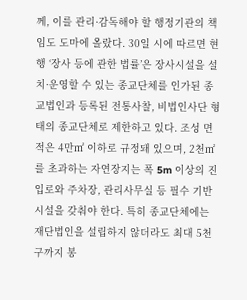께, 이를 관리·감독해야 할 행정기관의 책임도 도마에 올랐다. 30일 시에 따르면 현행 ‘장사 등에 관한 법률’은 장사시설을 설치·운영할 수 있는 종교단체를 인가된 종교법인과 등록된 전통사찰, 비법인사단 형태의 종교단체로 제한하고 있다. 조성 면적은 4만㎡ 이하로 규정돼 있으며, 2천㎡를 초과하는 자연장지는 폭 5m 이상의 진입로와 주차장, 관리사무실 등 필수 기반시설을 갖춰야 한다. 특히 종교단체에는 재단법인을 설립하지 않더라도 최대 5천구까지 봉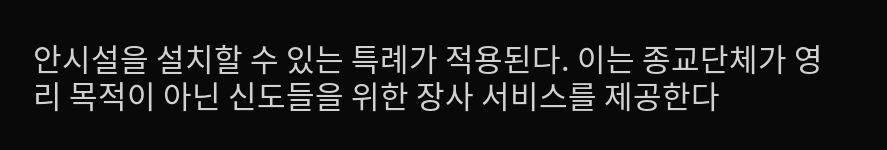안시설을 설치할 수 있는 특례가 적용된다. 이는 종교단체가 영리 목적이 아닌 신도들을 위한 장사 서비스를 제공한다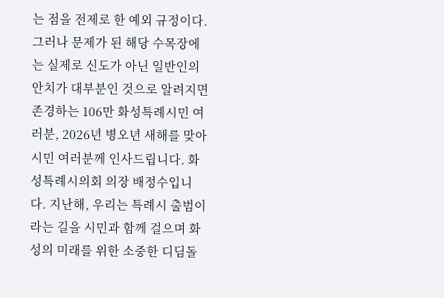는 점을 전제로 한 예외 규정이다. 그러나 문제가 된 해당 수목장에는 실제로 신도가 아닌 일반인의 안치가 대부분인 것으로 알려지면
존경하는 106만 화성특례시민 여러분, 2026년 병오년 새해를 맞아 시민 여러분께 인사드립니다. 화성특례시의회 의장 배정수입니다. 지난해, 우리는 특례시 출범이라는 길을 시민과 함께 걸으며 화성의 미래를 위한 소중한 디딤돌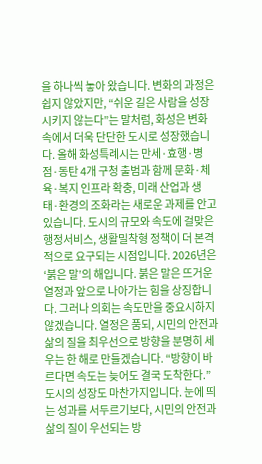을 하나씩 놓아 왔습니다. 변화의 과정은 쉽지 않았지만, “쉬운 길은 사람을 성장시키지 않는다”는 말처럼, 화성은 변화 속에서 더욱 단단한 도시로 성장했습니다. 올해 화성특례시는 만세·효행·병점·동탄 4개 구청 출범과 함께 문화·체육·복지 인프라 확충, 미래 산업과 생태·환경의 조화라는 새로운 과제를 안고 있습니다. 도시의 규모와 속도에 걸맞은 행정서비스, 생활밀착형 정책이 더 본격적으로 요구되는 시점입니다. 2026년은 ‘붉은 말’의 해입니다. 붉은 말은 뜨거운 열정과 앞으로 나아가는 힘을 상징합니다. 그러나 의회는 속도만을 중요시하지 않겠습니다. 열정은 품되, 시민의 안전과 삶의 질을 최우선으로 방향을 분명히 세우는 한 해로 만들겠습니다. “방향이 바르다면 속도는 늦어도 결국 도착한다.” 도시의 성장도 마찬가지입니다. 눈에 띄는 성과를 서두르기보다, 시민의 안전과 삶의 질이 우선되는 방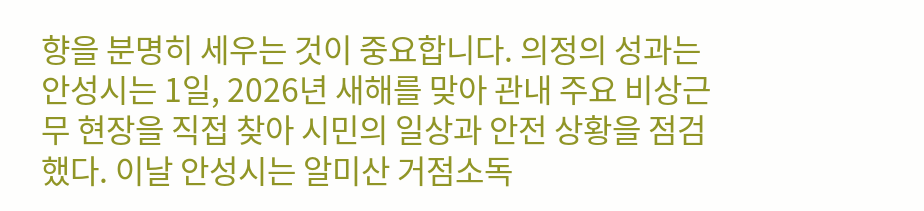향을 분명히 세우는 것이 중요합니다. 의정의 성과는
안성시는 1일, 2026년 새해를 맞아 관내 주요 비상근무 현장을 직접 찾아 시민의 일상과 안전 상황을 점검했다. 이날 안성시는 알미산 거점소독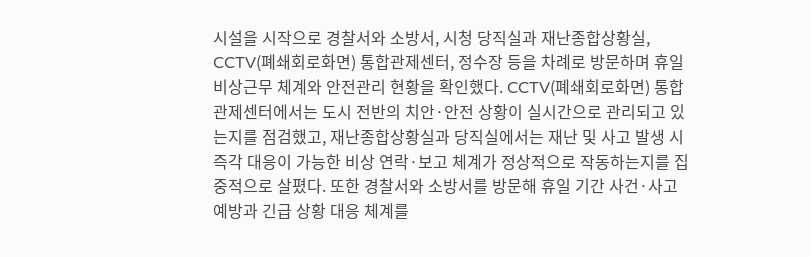시설을 시작으로 경찰서와 소방서, 시청 당직실과 재난종합상황실, CCTV(폐쇄회로화면) 통합관제센터, 정수장 등을 차례로 방문하며 휴일 비상근무 체계와 안전관리 현황을 확인했다. CCTV(폐쇄회로화면) 통합관제센터에서는 도시 전반의 치안·안전 상황이 실시간으로 관리되고 있는지를 점검했고, 재난종합상황실과 당직실에서는 재난 및 사고 발생 시 즉각 대응이 가능한 비상 연락·보고 체계가 정상적으로 작동하는지를 집중적으로 살폈다. 또한 경찰서와 소방서를 방문해 휴일 기간 사건·사고 예방과 긴급 상황 대응 체계를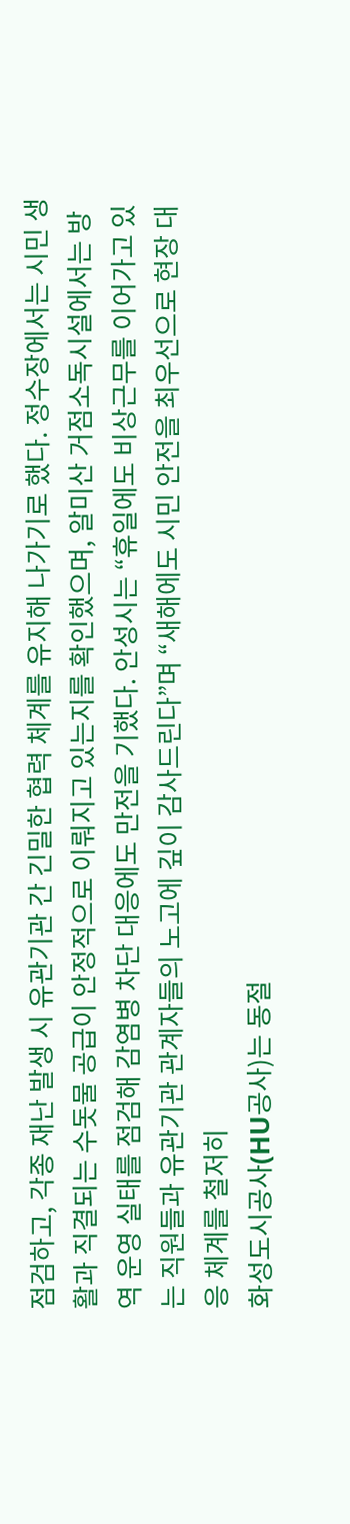점검하고, 각종 재난 발생 시 유관기관 간 긴밀한 협력 체계를 유지해 나가기로 했다. 정수장에서는 시민 생활과 직결되는 수돗물 공급이 안정적으로 이뤄지고 있는지를 확인했으며, 알미산 거점소독시설에서는 방역 운영 실태를 점검해 감염병 차단 대응에도 만전을 기했다. 안성시는 “휴일에도 비상근무를 이어가고 있는 직원들과 유관기관 관계자들의 노고에 깊이 감사드린다”며 “새해에도 시민 안전을 최우선으로 현장 대응 체계를 철저히
화성도시공사(HU공사)는 동절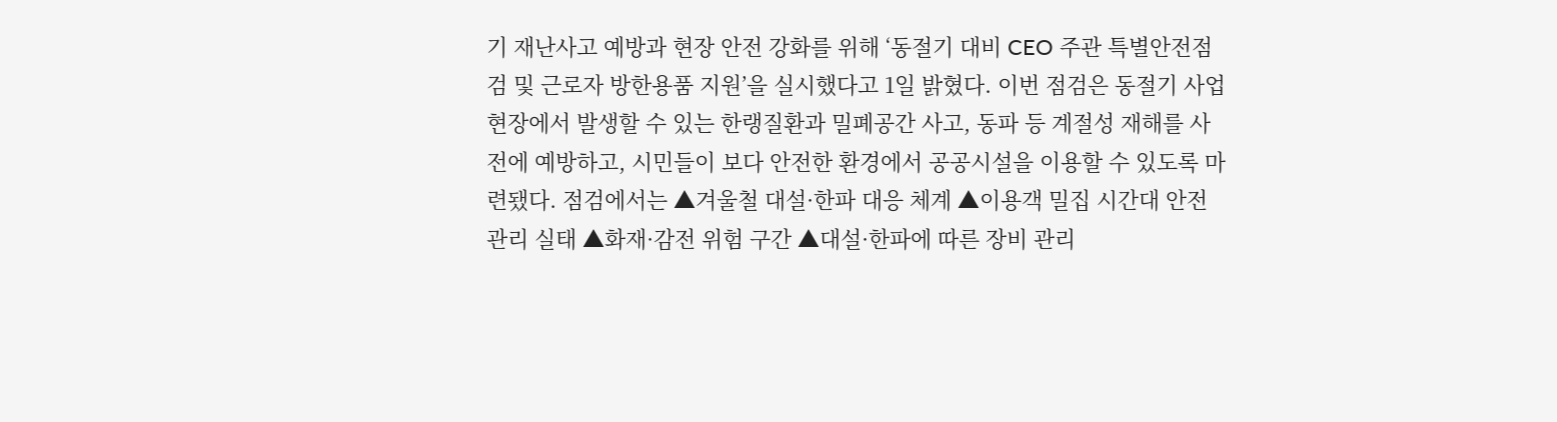기 재난사고 예방과 현장 안전 강화를 위해 ‘동절기 대비 CEO 주관 특별안전점검 및 근로자 방한용품 지원’을 실시했다고 1일 밝혔다. 이번 점검은 동절기 사업 현장에서 발생할 수 있는 한랭질환과 밀폐공간 사고, 동파 등 계절성 재해를 사전에 예방하고, 시민들이 보다 안전한 환경에서 공공시설을 이용할 수 있도록 마련됐다. 점검에서는 ▲겨울철 대설·한파 대응 체계 ▲이용객 밀집 시간대 안전관리 실태 ▲화재·감전 위험 구간 ▲대설·한파에 따른 장비 관리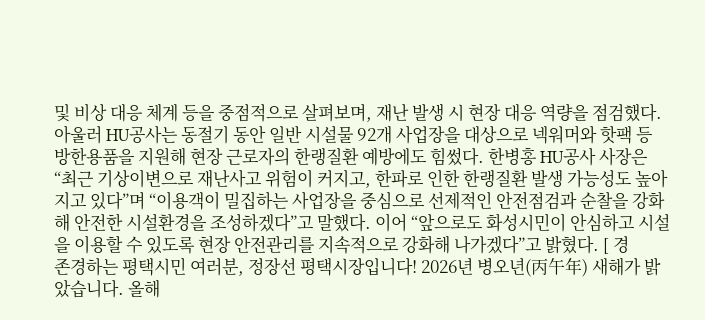및 비상 대응 체계 등을 중점적으로 살펴보며, 재난 발생 시 현장 대응 역량을 점검했다. 아울러 HU공사는 동절기 동안 일반 시설물 92개 사업장을 대상으로 넥워머와 핫팩 등 방한용품을 지원해 현장 근로자의 한랭질환 예방에도 힘썼다. 한병홍 HU공사 사장은 “최근 기상이변으로 재난사고 위험이 커지고, 한파로 인한 한랭질환 발생 가능성도 높아지고 있다”며 “이용객이 밀집하는 사업장을 중심으로 선제적인 안전점검과 순찰을 강화해 안전한 시설환경을 조성하겠다”고 말했다. 이어 “앞으로도 화성시민이 안심하고 시설을 이용할 수 있도록 현장 안전관리를 지속적으로 강화해 나가겠다”고 밝혔다. [ 경
존경하는 평택시민 여러분, 정장선 평택시장입니다! 2026년 병오년(丙午年) 새해가 밝았습니다. 올해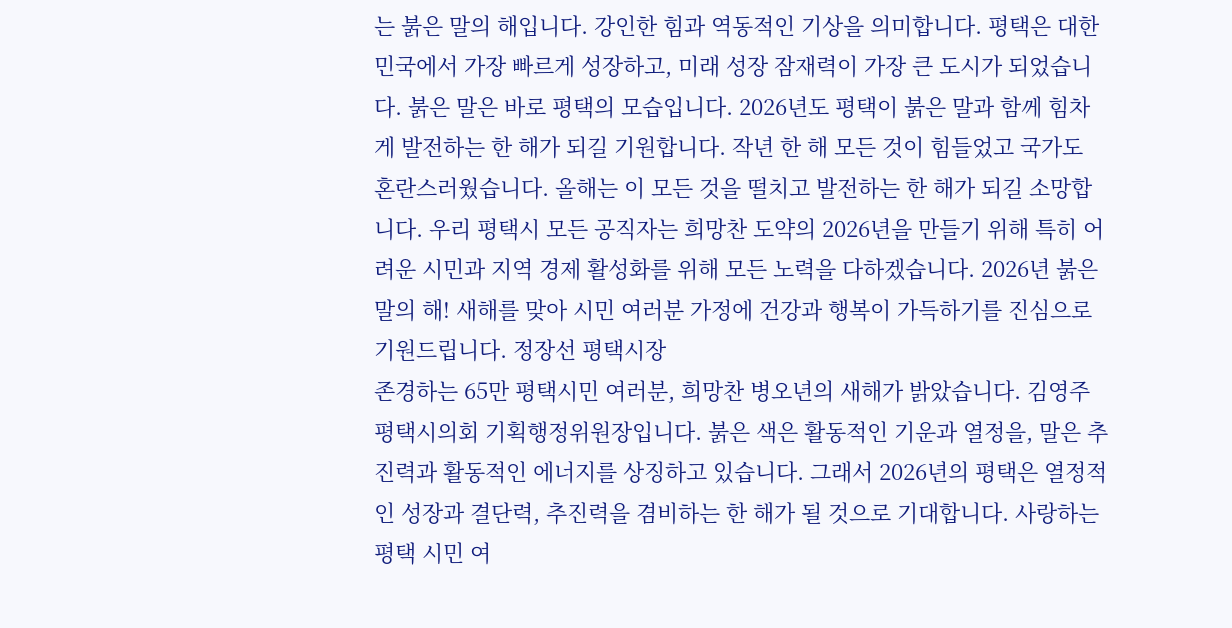는 붉은 말의 해입니다. 강인한 힘과 역동적인 기상을 의미합니다. 평택은 대한민국에서 가장 빠르게 성장하고, 미래 성장 잠재력이 가장 큰 도시가 되었습니다. 붉은 말은 바로 평택의 모습입니다. 2026년도 평택이 붉은 말과 함께 힘차게 발전하는 한 해가 되길 기원합니다. 작년 한 해 모든 것이 힘들었고 국가도 혼란스러웠습니다. 올해는 이 모든 것을 떨치고 발전하는 한 해가 되길 소망합니다. 우리 평택시 모든 공직자는 희망찬 도약의 2026년을 만들기 위해 특히 어려운 시민과 지역 경제 활성화를 위해 모든 노력을 다하겠습니다. 2026년 붉은 말의 해! 새해를 맞아 시민 여러분 가정에 건강과 행복이 가득하기를 진심으로 기원드립니다. 정장선 평택시장
존경하는 65만 평택시민 여러분, 희망찬 병오년의 새해가 밝았습니다. 김영주 평택시의회 기획행정위원장입니다. 붉은 색은 활동적인 기운과 열정을, 말은 추진력과 활동적인 에너지를 상징하고 있습니다. 그래서 2026년의 평택은 열정적인 성장과 결단력, 추진력을 겸비하는 한 해가 될 것으로 기대합니다. 사랑하는 평택 시민 여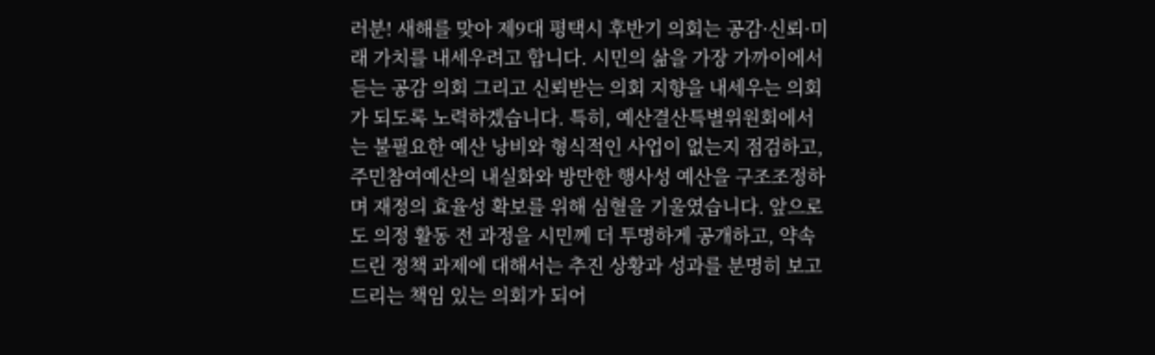러분! 새해를 맞아 제9대 평택시 후반기 의회는 공감·신뢰·미래 가치를 내세우려고 합니다. 시민의 삶을 가장 가까이에서 듣는 공감 의회 그리고 신뢰받는 의회 지향을 내세우는 의회가 되도록 노력하겠습니다. 특히, 예산결산특별위원회에서는 불필요한 예산 낭비와 형식적인 사업이 없는지 점검하고, 주민참여예산의 내실화와 방만한 행사성 예산을 구조조정하며 재정의 효율성 확보를 위해 심혈을 기울였습니다. 앞으로도 의정 활동 전 과정을 시민께 더 투명하게 공개하고, 약속드린 정책 과제에 대해서는 추진 상황과 성과를 분명히 보고드리는 책임 있는 의회가 되어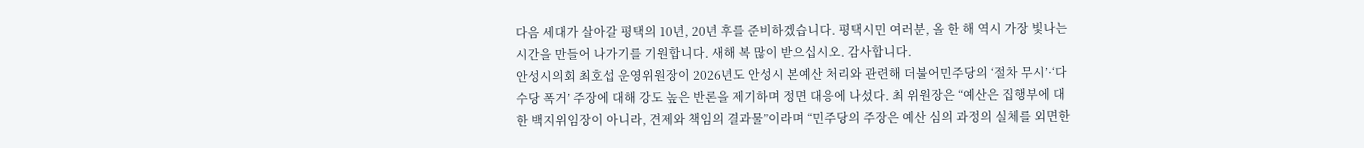다음 세대가 살아갈 평택의 10년, 20년 후를 준비하겠습니다. 평택시민 여러분, 올 한 해 역시 가장 빛나는 시간을 만들어 나가기를 기원합니다. 새해 복 많이 받으십시오. 감사합니다.
안성시의회 최호섭 운영위원장이 2026년도 안성시 본예산 처리와 관련해 더불어민주당의 ‘절차 무시’·‘다수당 폭거’ 주장에 대해 강도 높은 반론을 제기하며 정면 대응에 나섰다. 최 위원장은 “예산은 집행부에 대한 백지위임장이 아니라, 견제와 책임의 결과물”이라며 “민주당의 주장은 예산 심의 과정의 실체를 외면한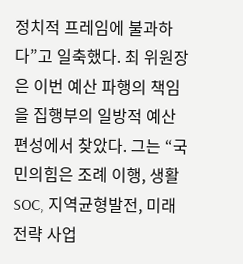정치적 프레임에 불과하다”고 일축했다. 최 위원장은 이번 예산 파행의 책임을 집행부의 일방적 예산 편성에서 찾았다. 그는 “국민의힘은 조례 이행, 생활 SOC, 지역균형발전, 미래 전략 사업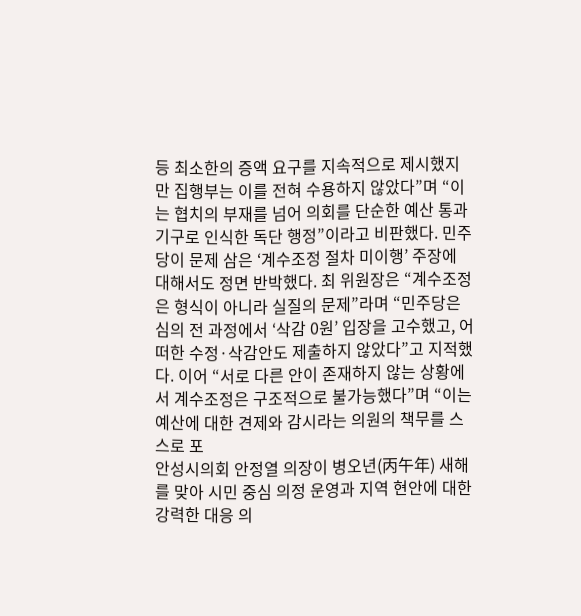등 최소한의 증액 요구를 지속적으로 제시했지만 집행부는 이를 전혀 수용하지 않았다”며 “이는 협치의 부재를 넘어 의회를 단순한 예산 통과 기구로 인식한 독단 행정”이라고 비판했다. 민주당이 문제 삼은 ‘계수조정 절차 미이행’ 주장에 대해서도 정면 반박했다. 최 위원장은 “계수조정은 형식이 아니라 실질의 문제”라며 “민주당은 심의 전 과정에서 ‘삭감 0원’ 입장을 고수했고, 어떠한 수정·삭감안도 제출하지 않았다”고 지적했다. 이어 “서로 다른 안이 존재하지 않는 상황에서 계수조정은 구조적으로 불가능했다”며 “이는 예산에 대한 견제와 감시라는 의원의 책무를 스스로 포
안성시의회 안정열 의장이 병오년(丙午年) 새해를 맞아 시민 중심 의정 운영과 지역 현안에 대한 강력한 대응 의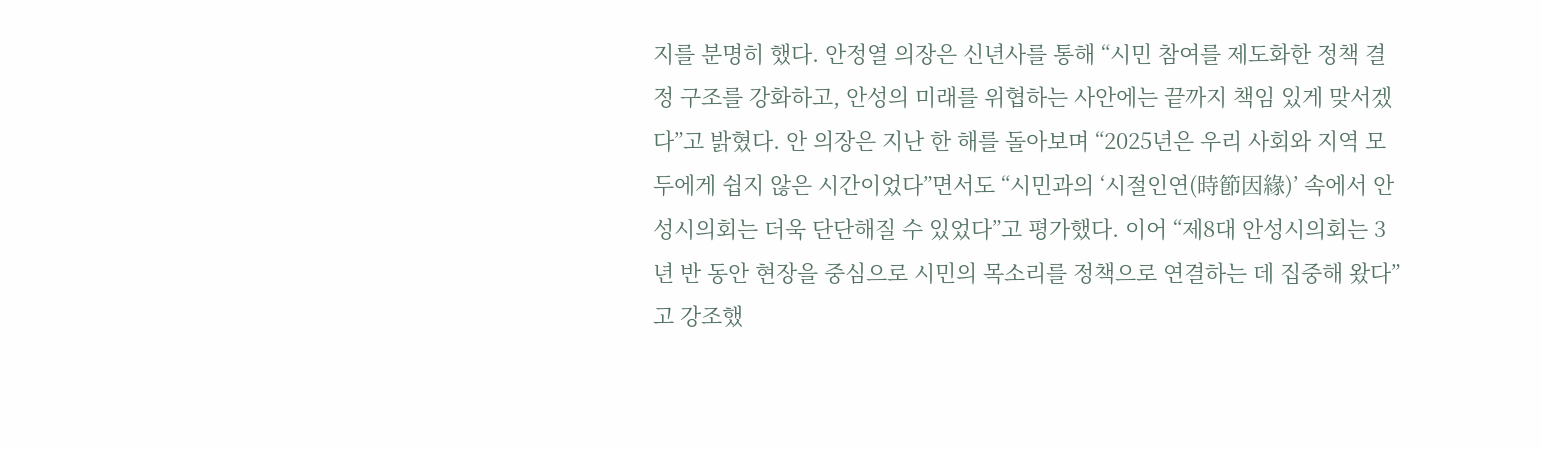지를 분명히 했다. 안정열 의장은 신년사를 통해 “시민 참여를 제도화한 정책 결정 구조를 강화하고, 안성의 미래를 위협하는 사안에는 끝까지 책임 있게 맞서겠다”고 밝혔다. 안 의장은 지난 한 해를 돌아보며 “2025년은 우리 사회와 지역 모두에게 쉽지 않은 시간이었다”면서도 “시민과의 ‘시절인연(時節因緣)’ 속에서 안성시의회는 더욱 단단해질 수 있었다”고 평가했다. 이어 “제8대 안성시의회는 3년 반 동안 현장을 중심으로 시민의 목소리를 정책으로 연결하는 데 집중해 왔다”고 강조했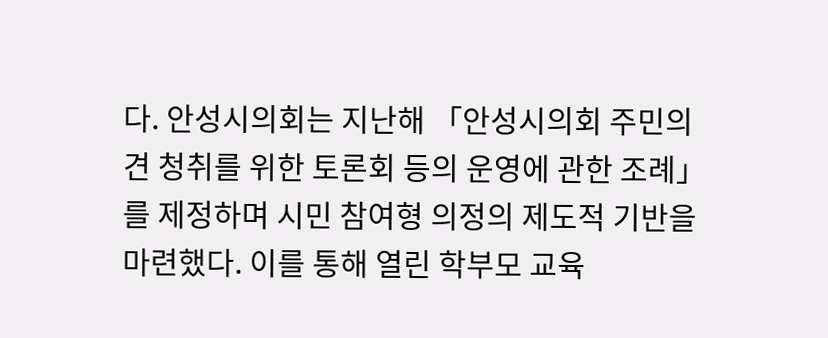다. 안성시의회는 지난해 「안성시의회 주민의견 청취를 위한 토론회 등의 운영에 관한 조례」를 제정하며 시민 참여형 의정의 제도적 기반을 마련했다. 이를 통해 열린 학부모 교육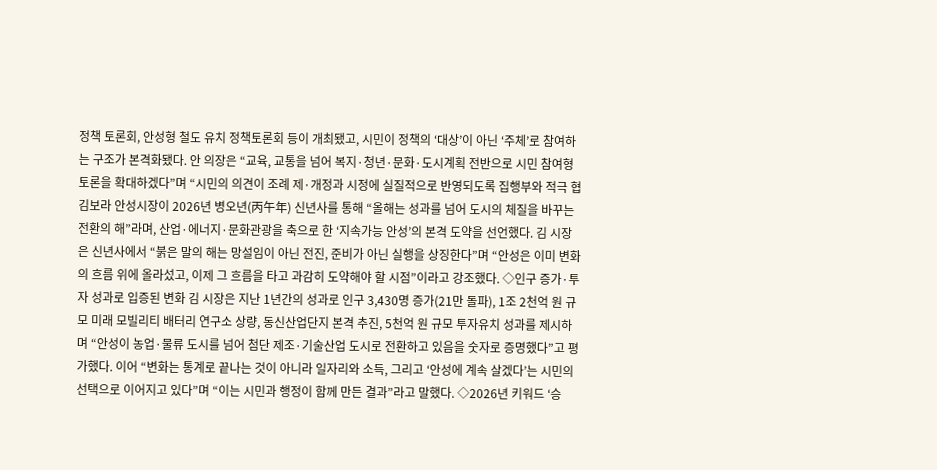정책 토론회, 안성형 철도 유치 정책토론회 등이 개최됐고, 시민이 정책의 ‘대상’이 아닌 ‘주체’로 참여하는 구조가 본격화됐다. 안 의장은 “교육, 교통을 넘어 복지·청년·문화·도시계획 전반으로 시민 참여형 토론을 확대하겠다”며 “시민의 의견이 조례 제·개정과 시정에 실질적으로 반영되도록 집행부와 적극 협
김보라 안성시장이 2026년 병오년(丙午年) 신년사를 통해 “올해는 성과를 넘어 도시의 체질을 바꾸는 전환의 해”라며, 산업·에너지·문화관광을 축으로 한 ‘지속가능 안성’의 본격 도약을 선언했다. 김 시장은 신년사에서 “붉은 말의 해는 망설임이 아닌 전진, 준비가 아닌 실행을 상징한다”며 “안성은 이미 변화의 흐름 위에 올라섰고, 이제 그 흐름을 타고 과감히 도약해야 할 시점”이라고 강조했다. ◇인구 증가·투자 성과로 입증된 변화 김 시장은 지난 1년간의 성과로 인구 3,430명 증가(21만 돌파), 1조 2천억 원 규모 미래 모빌리티 배터리 연구소 상량, 동신산업단지 본격 추진, 5천억 원 규모 투자유치 성과를 제시하며 “안성이 농업·물류 도시를 넘어 첨단 제조·기술산업 도시로 전환하고 있음을 숫자로 증명했다”고 평가했다. 이어 “변화는 통계로 끝나는 것이 아니라 일자리와 소득, 그리고 ‘안성에 계속 살겠다’는 시민의 선택으로 이어지고 있다”며 “이는 시민과 행정이 함께 만든 결과”라고 말했다. ◇2026년 키워드 ‘승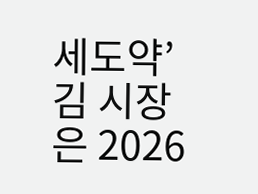세도약’ 김 시장은 2026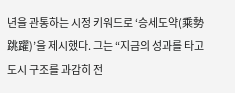년을 관통하는 시정 키워드로 ‘승세도약(乘勢跳躍)’을 제시했다. 그는 “지금의 성과를 타고 도시 구조를 과감히 전